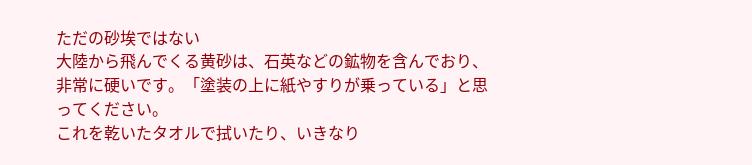ただの砂埃ではない
大陸から飛んでくる黄砂は、石英などの鉱物を含んでおり、非常に硬いです。「塗装の上に紙やすりが乗っている」と思ってください。
これを乾いたタオルで拭いたり、いきなり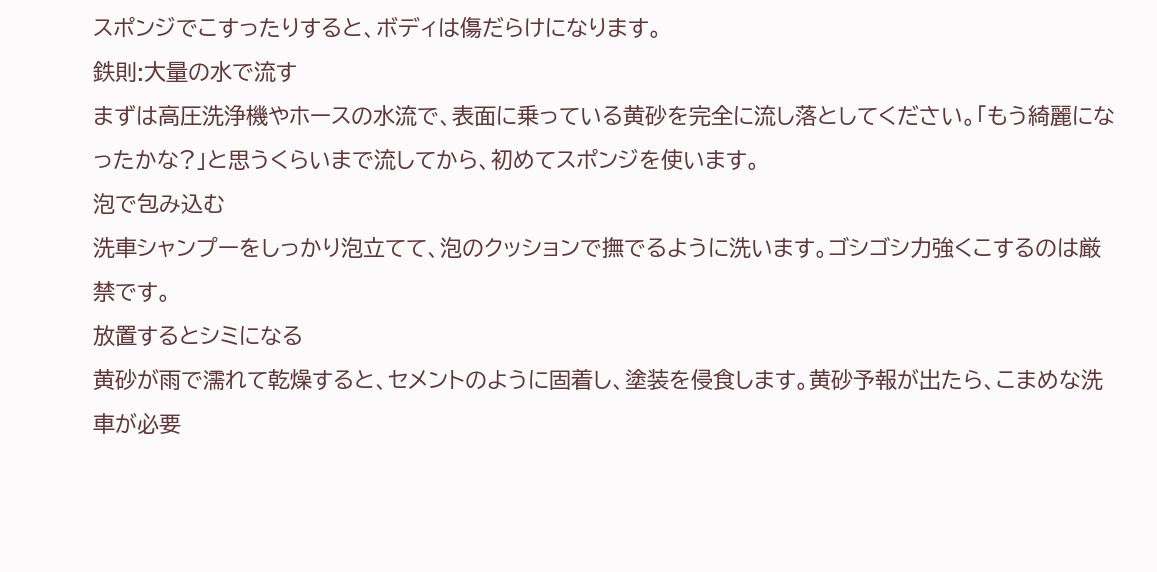スポンジでこすったりすると、ボディは傷だらけになります。
鉄則:大量の水で流す
まずは高圧洗浄機やホースの水流で、表面に乗っている黄砂を完全に流し落としてください。「もう綺麗になったかな?」と思うくらいまで流してから、初めてスポンジを使います。
泡で包み込む
洗車シャンプーをしっかり泡立てて、泡のクッションで撫でるように洗います。ゴシゴシ力強くこするのは厳禁です。
放置するとシミになる
黄砂が雨で濡れて乾燥すると、セメントのように固着し、塗装を侵食します。黄砂予報が出たら、こまめな洗車が必要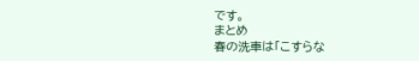です。
まとめ
春の洗車は「こすらな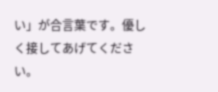い」が合言葉です。優しく接してあげてください。